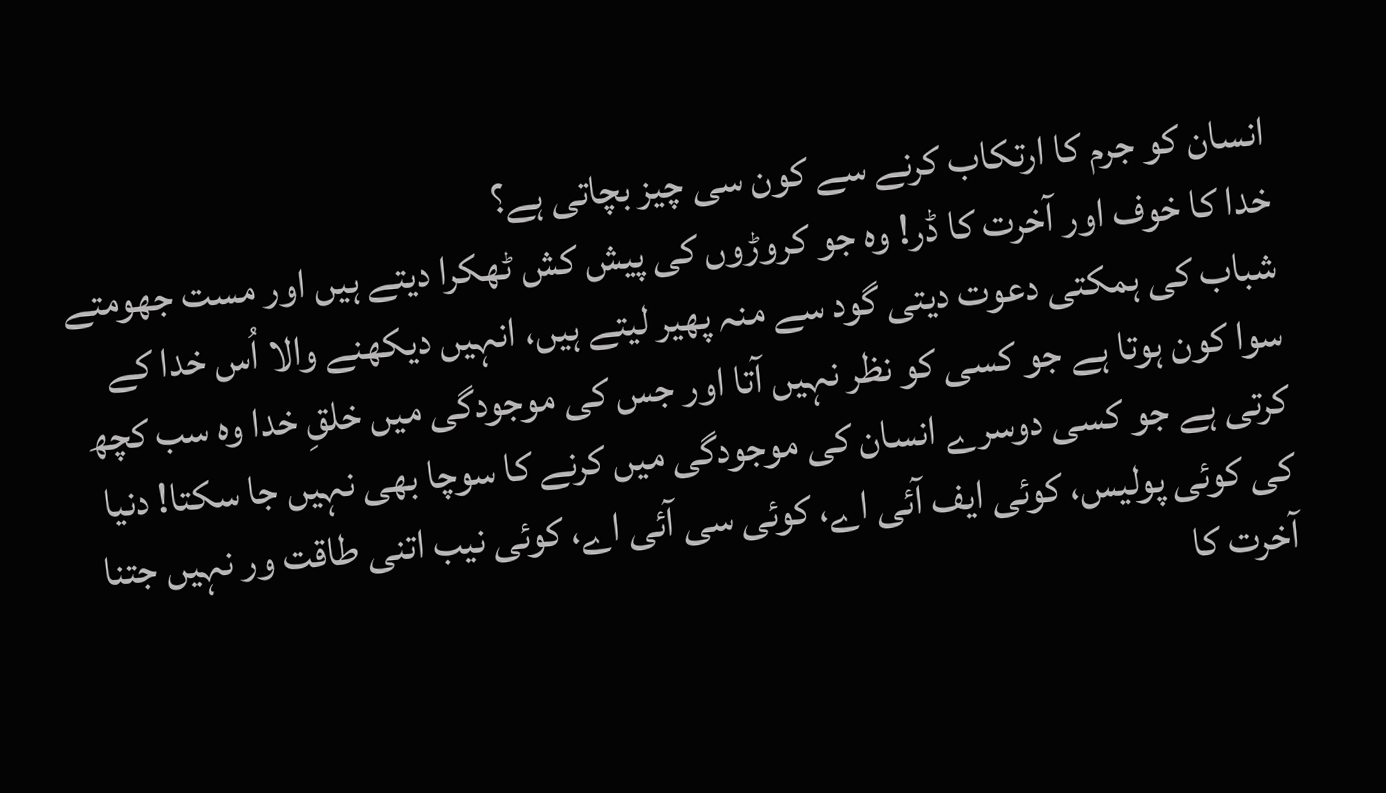انسان کو جرم کا ارتکاب کرنے سے کون سی چیز بچاتی ہے؟
خدا کا خوف اور آخرت کا ڈر! وہ جو کروڑوں کی پیش کش ٹھکرا دیتے ہیں اور مست جھومتے شباب کی ہمکتی دعوت دیتی گود سے منہ پھیر لیتے ہیں، انہیں دیکھنے والا اُس خدا کے سوا کون ہوتا ہے جو کسی کو نظر نہیں آتا اور جس کی موجودگی میں خلقِ خدا وہ سب کچھ کرتی ہے جو کسی دوسرے انسان کی موجودگی میں کرنے کا سوچا بھی نہیں جا سکتا! دنیا کی کوئی پولیس، کوئی ایف آئی اے، کوئی سی آئی اے، کوئی نیب اتنی طاقت ور نہیں جتنا آخرت کا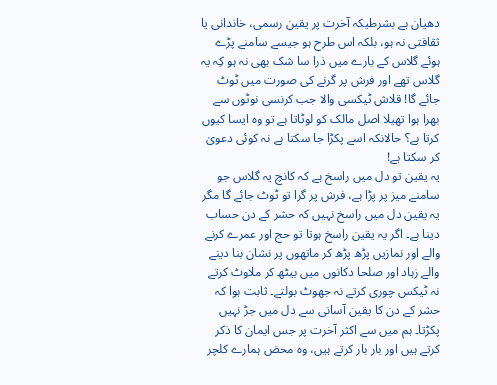دھیان ہے بشرطیکہ آخرت پر یقین رسمی، خاندانی یا ثقافتی نہ ہو، بلکہ اس طرح ہو جیسے سامنے پڑے ہوئے گلاس کے بارے میں ذرا سا شک بھی نہ ہو کِہ یہ گلاس تھے اور فرش پر گرنے کی صورت میں ٹوٹ جائے گا! قلاش ٹیکسی والا جب کرنسی نوٹوں سے بھرا ہوا تھیلا اصل مالک کو لوٹاتا ہے تو وہ ایسا کیوں کرتا ہے؟ حالانکہ اسے پکڑا جا سکتا ہے نہ کوئی دعویٰ کر سکتا ہے!
یہ یقین تو دل میں راسخ ہے کہ کانچ یہ گلاس جو سامنے میز پر پڑا ہے، فرش پر گرا تو ٹوٹ جائے گا مگر یہ یقین دل میں راسخ نہیں کہ حشر کے دن حساب دینا ہے۔ اگر یہ یقین راسخ ہوتا تو حج اور عمرے کرنے والے اور نمازیں پڑھ پڑھ کر ماتھوں پر نشان بنا دینے والے زہاد اور صلحا دکانوں میں بیٹھ کر ملاوٹ کرتے نہ ٹیکس چوری کرتے نہ جھوٹ بولتے۔ ثابت ہوا کہ حشر کے دن کا یقین آسانی سے دل میں جڑ نہیں پکڑتا۔ ہم میں سے اکثر آخرت پر جس ایمان کا ذکر کرتے ہیں اور بار بار کرتے ہیں، وہ محض ہمارے کلچر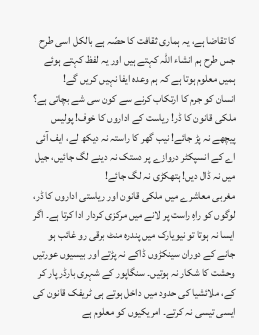کا تقاضا ہے، یہ ہماری ثقافت کا حصّہ ہے بالکل اسی طرح جس طرح ہم انشاء اللہ کہتے ہیں اور یہ لفظ کہتے ہوئے ہمیں معلوم ہوتا ہے کہ ہم وعدہ ایفا نہیں کریں گے!
انسان کو جرم کا ارتکاب کرنے سے کون سی شے بچاتی ہے؟
ملکی قانون کا ڈر! ریاست کے اداروں کا خوف! پولیس پیچھے نہ پڑ جائے! نیب گھر کا راستہ نہ دیکھ لے، ایف آئی اے کے انسپکٹر دروازے پر دستک نہ دینے لگ جائیں، جیل میں نہ ڈال دیں! ہتھکڑی نہ لگ جائے!
مغربی معاشرے میں ملکی قانون اور ریاستی اداروں کا ڈر، لوگوں کو راہِ راست پر لانے میں مرکزی کردار ادا کرتا ہے۔ اگر ایسا نہ ہوتا تو نیویارک میں پندرہ منٹ برقی رو غائب ہو جانے کے دوران سینکڑوں ڈاکے نہ پڑتے اور بیسیوں عورتیں وحشت کا شکار نہ ہوتیں۔ سنگاپور کے شہری بارڈر پار کر کے، ملائشیا کی حدود میں داخل ہوتے ہی ٹریفک قانون کی ایسی تیسی نہ کرتے۔ امریکیوں کو معلوم ہے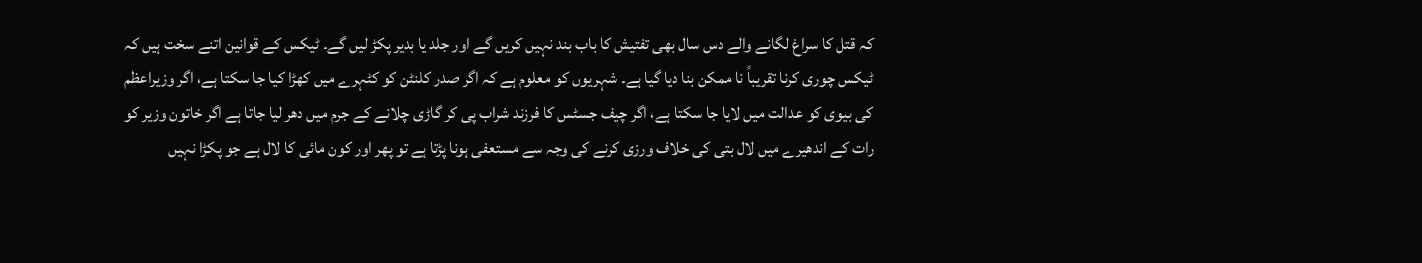کہ قتل کا سراغ لگانے والے دس سال بھی تفتیش کا باب بند نہیں کریں گے اور جلد یا بدیر پکڑ لیں گے۔ ٹیکس کے قوانین اتنے سخت ہیں کہ ٹیکس چوری کرنا تقریباً نا ممکن بنا دیا گیا ہے۔ شہریوں کو معلوم ہے کہ اگر صدر کلنٹن کو کٹہرے میں کھڑا کیا جا سکتا ہے، اگر وزیراعظم کی بیوی کو عدالت میں لایا جا سکتا ہے، اگر چیف جسٹس کا فرزند شراب پی کر گاڑی چلانے کے جرم میں دھر لیا جاتا ہے اگر خاتون وزیر کو رات کے اندھیرے میں لال بتی کی خلاف ورزی کرنے کی وجہ سے مستعفی ہونا پڑتا ہے تو پھر اور کون مائی کا لال ہے جو پکڑا نہیں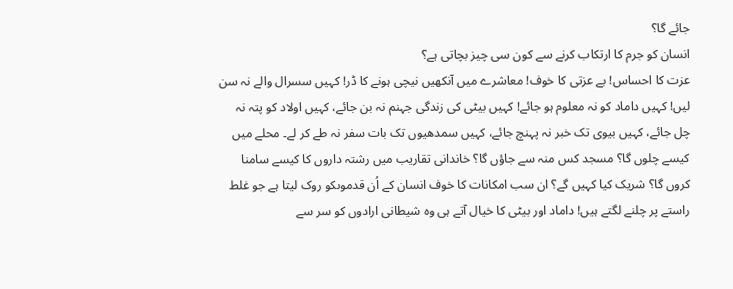جائے گا؟
انسان کو جرم کا ارتکاب کرنے سے کون سی چیز بچاتی ہے؟
عزت کا احساس! بے عزتی کا خوف! معاشرے میں آنکھیں نیچی ہونے کا ڈر! کہیں سسرال والے نہ سن لیں! کہیں داماد کو نہ معلوم ہو جائے! کہیں بیٹی کی زندگی جہنم نہ بن جائے، کہیں اولاد کو پتہ نہ چل جائے، کہیں بیوی تک خبر نہ پہنچ جائے، کہیں سمدھیوں تک بات سفر نہ طے کر لے۔ محلے میں کیسے چلوں گا؟ مسجد کس منہ سے جاؤں گا؟ خاندانی تقاریب میں رشتہ داروں کا کیسے سامنا کروں گا؟ شریک کیا کہیں گے؟ ان سب امکانات کا خوف انسان کے اُن قدموںکو روک لیتا ہے جو غلط راستے پر چلنے لگتے ہیں! داماد اور بیٹی کا خیال آتے ہی وہ شیطانی ارادوں کو سر سے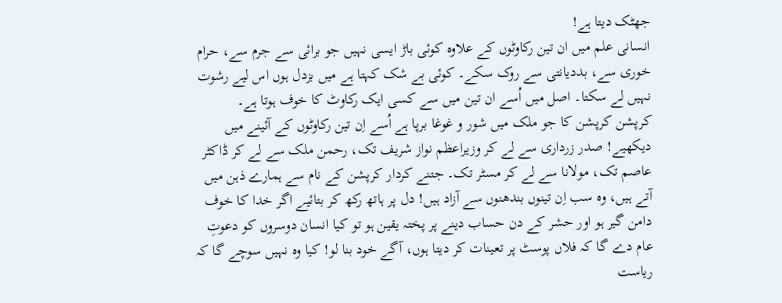جھٹک دیتا ہے!
انسانی علم میں ان تین رکاوٹوں کے علاوہ کوئی باڑ ایسی نہیں جو برائی سے جرم سے، حرام خوری سے، بددیانتی سے روک سکے۔ کوئی بے شک کہتا ہے میں بزدل ہوں اس لیے رشوت نہیں لے سکتا۔ اصل میں اُسے ان تین میں سے کسی ایک رکاوٹ کا خوف ہوتا ہے۔
کرپشن کرپشن کا جو ملک میں شور و غوغا برپا ہے اُسے اِن تین رکاوٹوں کے آئینے میں دیکھیے! صدر زرداری سے لے کر وزیراعظم نواز شریف تک، رحمن ملک سے لے کر ڈاکٹر عاصم تک، مولانا سے لے کر مسٹر تک۔ جتنے کردار کرپشن کے نام سے ہمارے ذہن میں آتے ہیں، وہ سب اِن تینوں بندھنوں سے آزاد ہیں! دل پر ہاتھ رکھ کر بتائیے اگر خدا کا خوف دامن گیر ہو اور حشر کے دن حساب دینے پر پختہ یقین ہو تو کیا انسان دوسروں کو دعوتِ عام دے گا کہ فلاں پوسٹ پر تعینات کر دیتا ہوں، آگے خود بنا لو! کیا وہ نہیں سوچے گا کہ ریاست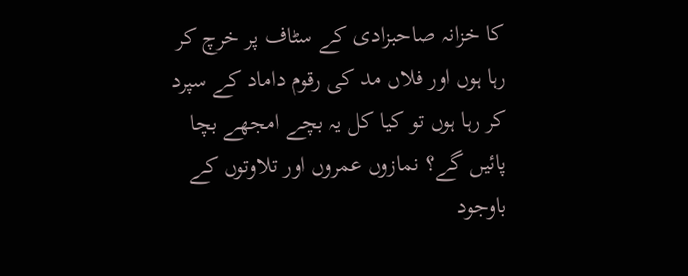کا خزانہ صاحبزادی کے سٹاف پر خرچ کر رہا ہوں اور فلاں مد کی رقوم داماد کے سپرد کر رہا ہوں تو کیا کل یہ بچے امجھے بچا پائیں گے؟ نمازوں عمروں اور تلاوتوں کے باوجود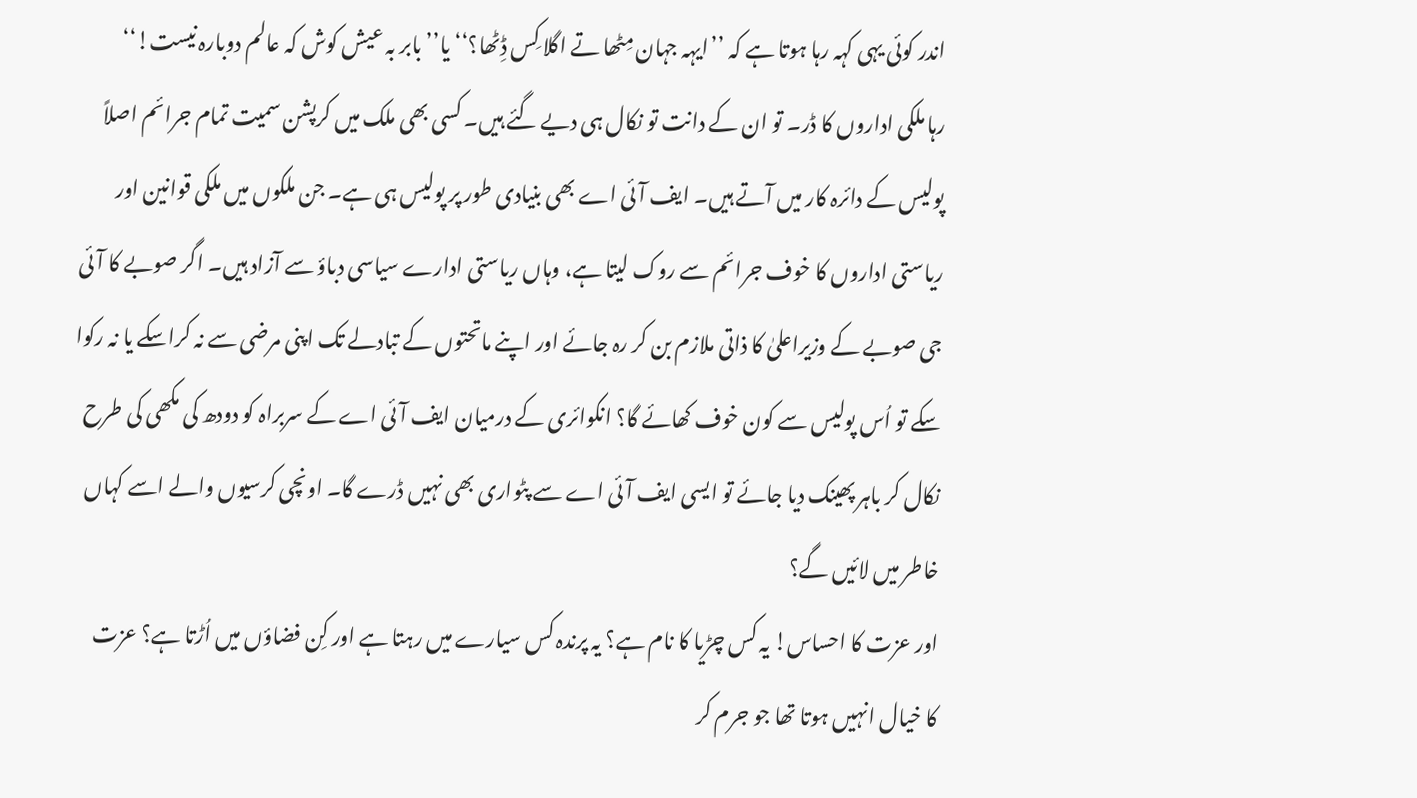اندر کوئی یہی کہہ رہا ہوتا ہے کہ ’’ایہہ جہان مِٹھا تے اگلا کِس ڈِٹھا؟‘‘ یا’’ بابر بہ عیش کوش کہ عالم دوبارہ نیست!‘‘
رہا ملکی اداروں کا ڈر۔ تو ان کے دانت تو نکال ہی دیے گئے ہیں۔ کسی بھی ملک میں کرپشن سمیت تمام جرائم اصلاً پولیس کے دائرہ کار میں آتے ہیں۔ ایف آئی اے بھی بنیادی طور پر پولیس ہی ہے۔ جن ملکوں میں ملکی قوانین اور ریاستی اداروں کا خوف جرائم سے روک لیتا ہے، وہاں ریاستی ادارے سیاسی دباؤ سے آزاد ہیں۔ اگر صوبے کا آئی جی صوبے کے وزیراعلیٰ کا ذاتی ملازم بن کر رہ جائے اور اپنے ماتحتوں کے تبادلے تک اپنی مرضی سے نہ کراسکے یا نہ رکوا سکے تو اُس پولیس سے کون خوف کھائے گا؟ انکوائری کے درمیان ایف آئی اے کے سربراہ کو دودھ کی مکھی کی طرح نکال کر باہر پھینک دیا جائے تو ایسی ایف آئی اے سے پٹواری بھی نہیں ڈرے گا۔ اونچی کرسیوں والے اسے کہاں خاطر میں لائیں گے؟
اور عزت کا احساس! یہ کس چڑیا کا نام ہے؟ یہ پرندہ کس سیارے میں رہتا ہے اور کِن فضاؤں میں اُڑتا ہے؟ عزت کا خیال انہیں ہوتا تھا جو جرم کر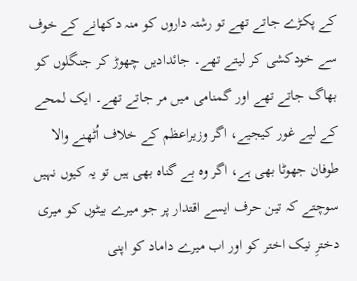کے پکڑے جاتے تھے تو رشتہ داروں کو منہ دکھانے کے خوف سے خودکشی کر لیتے تھے۔ جائدادیں چھوڑ کر جنگلوں کو بھاگ جاتے تھے اور گمنامی میں مر جاتے تھے۔ ایک لمحے کے لیے غور کیجیے، اگر وزیراعظم کے خلاف اُٹھنے والا طوفان جھوٹا بھی ہے، اگر وہ بے گناہ بھی ہیں تو یہ کیوں نہیں سوچتے کہ تین حرف ایسے اقتدار پر جو میرے بیٹوں کو میری دخترِ نیک اختر کو اور اب میرے داماد کو اپنی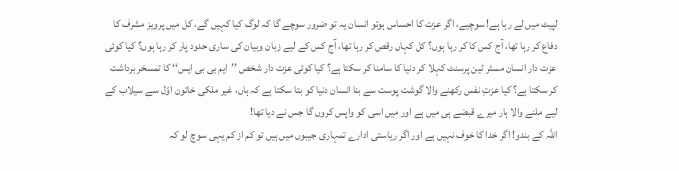لپیٹ میں لے رہا ہے! سوچیے، اگر عزت کا احساس ہوتو انسان یہ تو ضرور سوچے گا کہ لوگ کیا کہیں گے، کل میں پرویز مشرف کا دفاع کر رہا تھا، آج کس کا کر رہا ہوں؟ کل کہاں رقص کر رہا تھا، آج کس کے لیے زبان وبیان کی ساری حدود پار کر رہا ہوں؟ کیا کوئی عزت دار انسان مسٹر ٹین پرسنٹ کہلا کر دنیا کا سامنا کر سکتا ہے؟ کیا کوئی عزت دار شخص ’’ایم بی بی ایس‘‘ کا تمسخر برداشت کر سکتا ہے؟ کیا عزتِ نفس رکھنے والا گوشت پوست سے بنا انسان دنیا کو بتا سکتا ہے کہ ہاں، غیر ملکی خاتون اوّل سے سیلاب کے لیے ملنے والا ہار میرے قبضے ہی میں ہے اور میں اسی کو واپس کروں گا جس نے دیا تھا!
اللہ کے بندو! اگر خدا کا خوف نہیں ہے اور اگر ریاستی ادارے تمہاری جیبوں میں ہیں تو کم از کم یہی سوچ لو کہ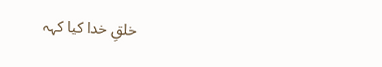خلقِ خدا کیا کہہ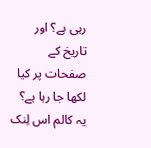رہی ہے؟ اور تاریخ کے صفحات پر کیا لکھا جا رہا ہے؟
یہ کالم اس لِنک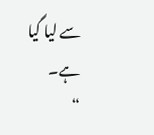سے لیا گیا ہے۔
“